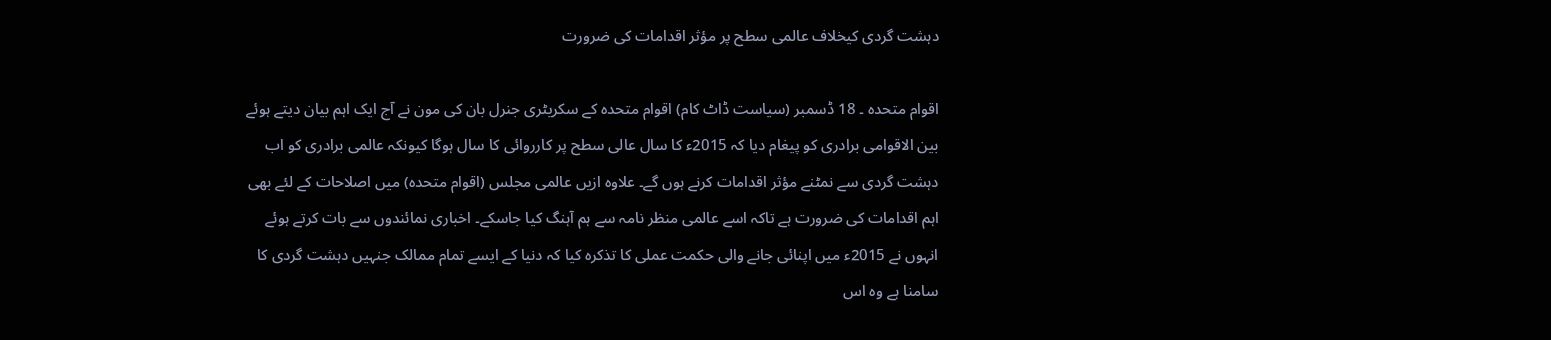دہشت گردی کیخلاف عالمی سطح پر مؤثر اقدامات کی ضرورت

اقوام متحدہ ۔ 18 ڈسمبر (سیاست ڈاٹ کام) اقوام متحدہ کے سکریٹری جنرل بان کی مون نے آج ایک اہم بیان دیتے ہوئے بین الاقوامی برادری کو پیغام دیا کہ 2015ء کا سال عالی سطح پر کارروائی کا سال ہوگا کیونکہ عالمی برادری کو اب دہشت گردی سے نمٹنے مؤثر اقدامات کرنے ہوں گے۔ علاوہ ازیں عالمی مجلس (اقوام متحدہ) میں اصلاحات کے لئے بھی اہم اقدامات کی ضرورت ہے تاکہ اسے عالمی منظر نامہ سے ہم آہنگ کیا جاسکے۔ اخباری نمائندوں سے بات کرتے ہوئے انہوں نے 2015ء میں اپنائی جانے والی حکمت عملی کا تذکرہ کیا کہ دنیا کے ایسے تمام ممالک جنہیں دہشت گردی کا سامنا ہے وہ اس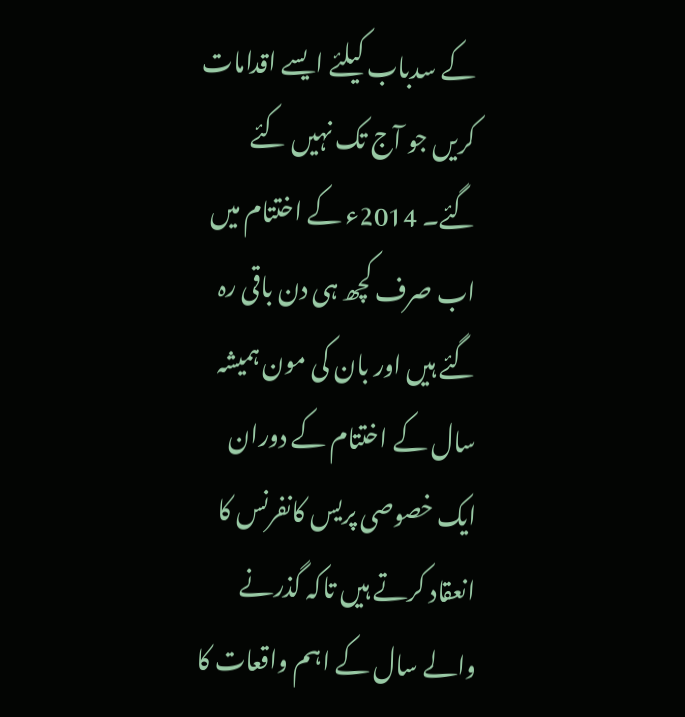کے سدباب کیلئے ایسے اقدامات کریں جو آج تک نہیں کئے گئے۔ 2014ء کے اختتام میں اب صرف کچھ ہی دن باقی رہ گئے ہیں اور بان کی مون ہمیشہ سال کے اختتام کے دوران ایک خصوصی پریس کانفرنس کا انعقاد کرتے ہیں تاکہ گذرنے والے سال کے اہم واقعات کا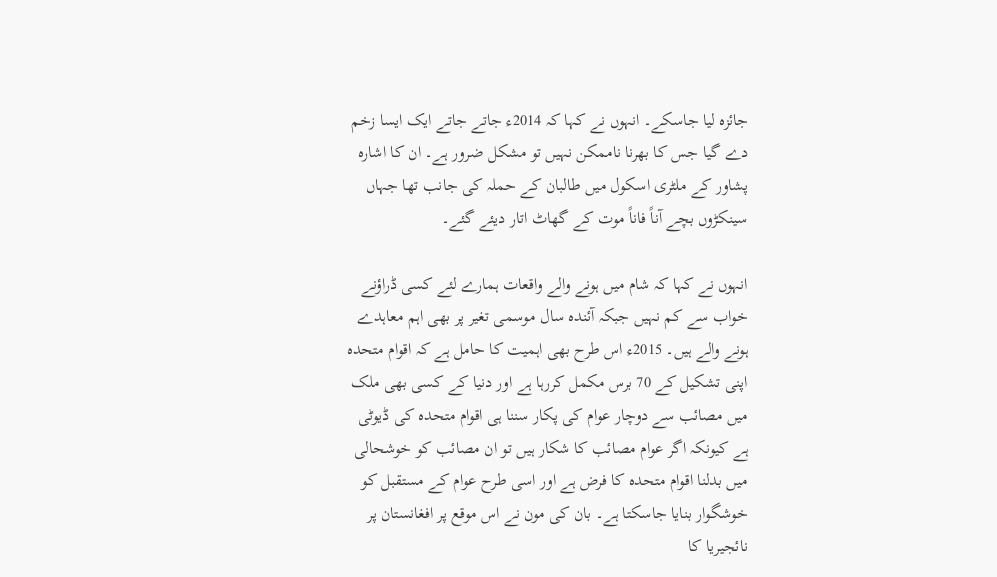جائزہ لیا جاسکے۔ انہوں نے کہا کہ 2014ء جاتے جاتے ایک ایسا زخم دے گیا جس کا بھرنا ناممکن نہیں تو مشکل ضرور ہے۔ ان کا اشارہ پشاور کے ملٹری اسکول میں طالبان کے حملہ کی جانب تھا جہاں سینکڑوں بچے آناً فاناً موت کے گھاٹ اتار دیئے گئے۔

انہوں نے کہا کہ شام میں ہونے والے واقعات ہمارے لئے کسی ڈراؤنے خواب سے کم نہیں جبکہ آئندہ سال موسمی تغیر پر بھی اہم معاہدے ہونے والے ہیں۔ 2015ء اس طرح بھی اہمیت کا حامل ہے کہ اقوام متحدہ اپنی تشکیل کے 70 برس مکمل کررہا ہے اور دنیا کے کسی بھی ملک میں مصائب سے دوچار عوام کی پکار سننا ہی اقوام متحدہ کی ڈیوٹی ہے کیونکہ اگر عوام مصائب کا شکار ہیں تو ان مصائب کو خوشحالی میں بدلنا اقوام متحدہ کا فرض ہے اور اسی طرح عوام کے مستقبل کو خوشگوار بنایا جاسکتا ہے۔ بان کی مون نے اس موقع پر افغانستان پر نائجیریا کا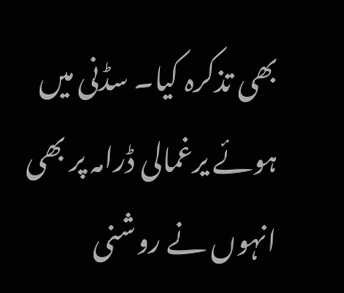بھی تذکرہ کیا۔ سڈنی میں ہوئے یرغمالی ڈرامہ پر بھی انہوں نے روشنی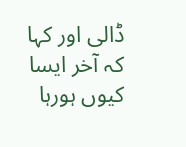ڈالی اور کہا کہ آخر ایسا کیوں ہورہا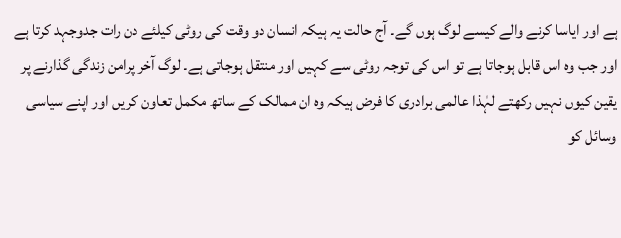ہے اور ایاسا کرنے والے کیسے لوگ ہوں گے۔ آج حالت یہ ہیکہ انسان دو وقت کی روٹی کیلئے دن رات جدوجہد کرتا ہے اور جب وہ اس قابل ہوجاتا ہے تو اس کی توجہ روٹی سے کہیں اور منتقل ہوجاتی ہے۔ لوگ آخر پرامن زندگی گذارنے پر یقین کیوں نہیں رکھتے لہٰذا عالمی برادری کا فرض ہیکہ وہ ان ممالک کے ساتھ مکمل تعاون کریں اور اپنے سیاسی وسائل کو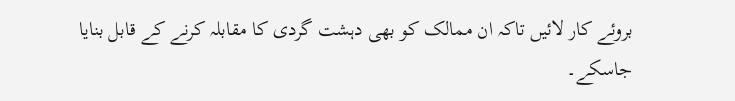بروئے کار لائیں تاکہ ان ممالک کو بھی دہشت گردی کا مقابلہ کرنے کے قابل بنایا جاسکے۔